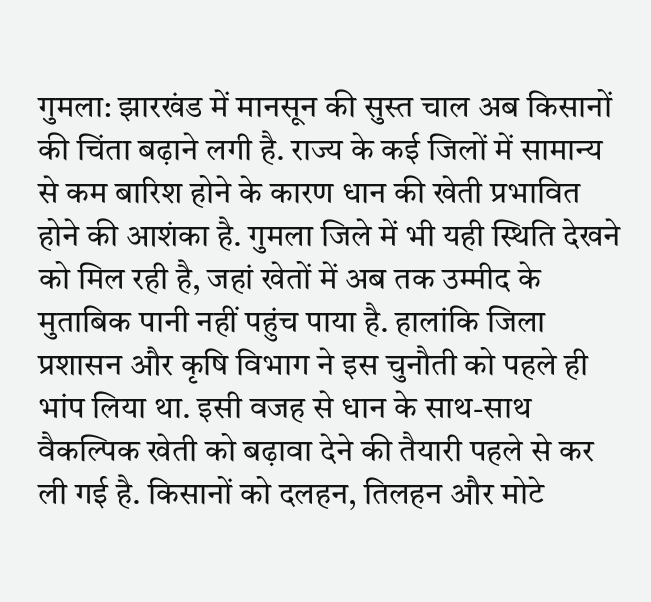गुमला: झारखंड में मानसून की सुस्त चाल अब किसानों की चिंता बढ़ाने लगी है. राज्य के कई जिलों में सामान्य से कम बारिश होने के कारण धान की खेती प्रभावित होने की आशंका है. गुमला जिले में भी यही स्थिति देखने को मिल रही है, जहां खेतों में अब तक उम्मीद के मुताबिक पानी नहीं पहुंच पाया है. हालांकि जिला प्रशासन और कृषि विभाग ने इस चुनौती को पहले ही भांप लिया था. इसी वजह से धान के साथ-साथ वैकल्पिक खेती को बढ़ावा देने की तैयारी पहले से कर ली गई है. किसानों को दलहन, तिलहन और मोटे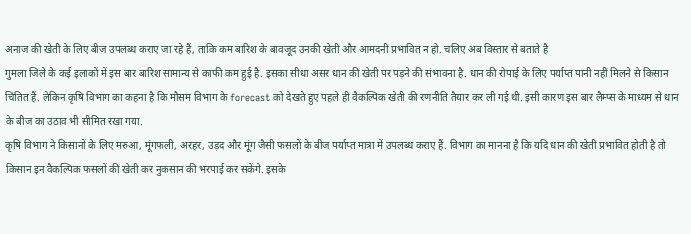अनाज की खेती के लिए बीज उपलब्ध कराए जा रहे हैं, ताकि कम बारिश के बावजूद उनकी खेती और आमदनी प्रभावित न हो. चलिए अब विस्तार से बताते है
गुमला जिले के कई इलाकों में इस बार बारिश सामान्य से काफी कम हुई है. इसका सीधा असर धान की खेती पर पड़ने की संभावना है. धान की रोपाई के लिए पर्याप्त पानी नहीं मिलने से किसान चिंतित हैं. लेकिन कृषि विभाग का कहना है कि मौसम विभाग के forecast को देखते हुए पहले ही वैकल्पिक खेती की रणनीति तैयार कर ली गई थी. इसी कारण इस बार लैम्प्स के माध्यम से धान के बीज का उठाव भी सीमित रखा गया.
कृषि विभाग ने किसानों के लिए मरुआ, मूंगफली, अरहर, उड़द और मूंग जैसी फसलों के बीज पर्याप्त मात्रा में उपलब्ध कराए हैं. विभाग का मानना है कि यदि धान की खेती प्रभावित होती है तो किसान इन वैकल्पिक फसलों की खेती कर नुकसान की भरपाई कर सकेंगे. इसके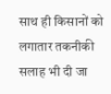साथ ही किसानों को लगातार तकनीकी सलाह भी दी जा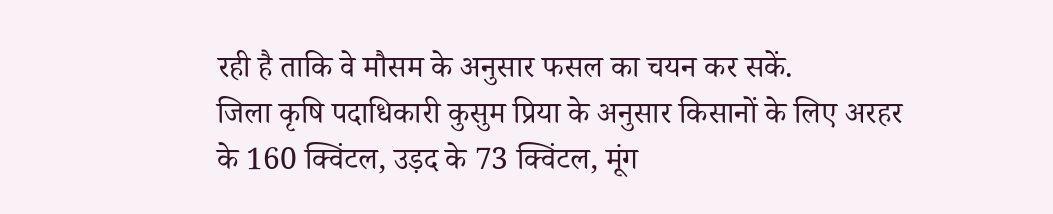रही है ताकि वे मौसम के अनुसार फसल का चयन कर सकें.
जिला कृषि पदाधिकारी कुसुम प्रिया के अनुसार किसानों के लिए अरहर के 160 क्विंटल, उड़द के 73 क्विंटल, मूंग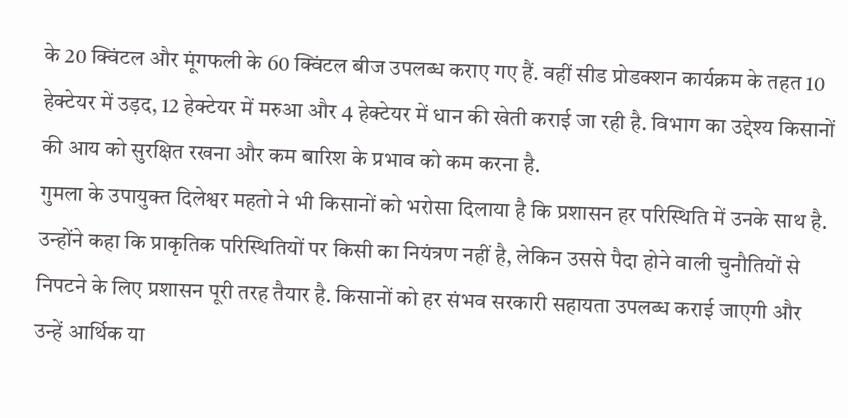के 20 क्विंटल और मूंगफली के 60 क्विंटल बीज उपलब्ध कराए गए हैं. वहीं सीड प्रोडक्शन कार्यक्रम के तहत 10 हेक्टेयर में उड़द, 12 हेक्टेयर में मरुआ और 4 हेक्टेयर में धान की खेती कराई जा रही है. विभाग का उद्देश्य किसानों की आय को सुरक्षित रखना और कम बारिश के प्रभाव को कम करना है.
गुमला के उपायुक्त दिलेश्वर महतो ने भी किसानों को भरोसा दिलाया है कि प्रशासन हर परिस्थिति में उनके साथ है. उन्होंने कहा कि प्राकृतिक परिस्थितियों पर किसी का नियंत्रण नहीं है, लेकिन उससे पैदा होने वाली चुनौतियों से निपटने के लिए प्रशासन पूरी तरह तैयार है. किसानों को हर संभव सरकारी सहायता उपलब्ध कराई जाएगी और उन्हें आर्थिक या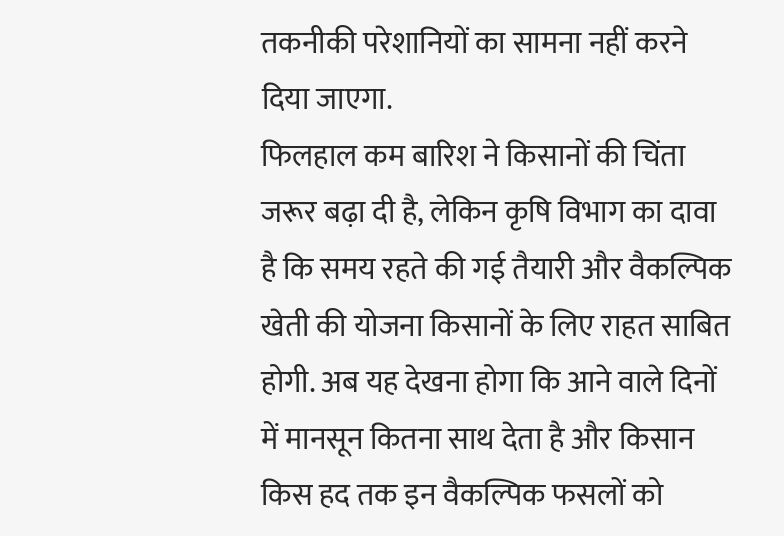तकनीकी परेशानियों का सामना नहीं करने दिया जाएगा.
फिलहाल कम बारिश ने किसानों की चिंता जरूर बढ़ा दी है, लेकिन कृषि विभाग का दावा है कि समय रहते की गई तैयारी और वैकल्पिक खेती की योजना किसानों के लिए राहत साबित होगी. अब यह देखना होगा कि आने वाले दिनों में मानसून कितना साथ देता है और किसान किस हद तक इन वैकल्पिक फसलों को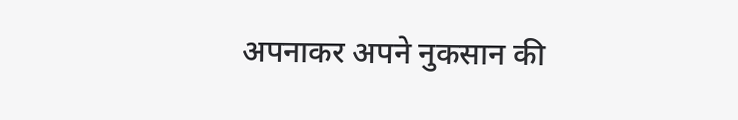अपनाकर अपने नुकसान की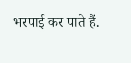भरपाई कर पाते हैं.